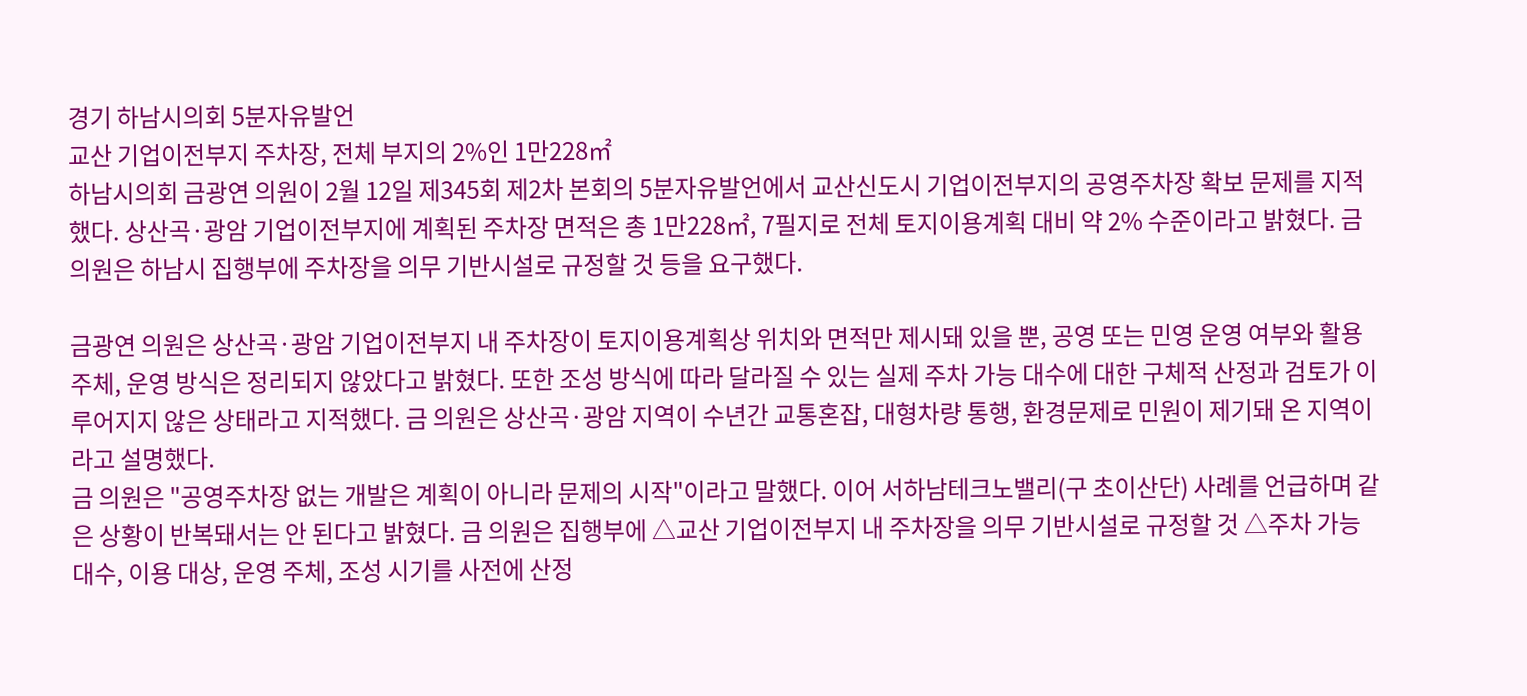경기 하남시의회 5분자유발언
교산 기업이전부지 주차장, 전체 부지의 2%인 1만228㎡
하남시의회 금광연 의원이 2월 12일 제345회 제2차 본회의 5분자유발언에서 교산신도시 기업이전부지의 공영주차장 확보 문제를 지적했다. 상산곡·광암 기업이전부지에 계획된 주차장 면적은 총 1만228㎡, 7필지로 전체 토지이용계획 대비 약 2% 수준이라고 밝혔다. 금 의원은 하남시 집행부에 주차장을 의무 기반시설로 규정할 것 등을 요구했다.

금광연 의원은 상산곡·광암 기업이전부지 내 주차장이 토지이용계획상 위치와 면적만 제시돼 있을 뿐, 공영 또는 민영 운영 여부와 활용 주체, 운영 방식은 정리되지 않았다고 밝혔다. 또한 조성 방식에 따라 달라질 수 있는 실제 주차 가능 대수에 대한 구체적 산정과 검토가 이루어지지 않은 상태라고 지적했다. 금 의원은 상산곡·광암 지역이 수년간 교통혼잡, 대형차량 통행, 환경문제로 민원이 제기돼 온 지역이라고 설명했다.
금 의원은 "공영주차장 없는 개발은 계획이 아니라 문제의 시작"이라고 말했다. 이어 서하남테크노밸리(구 초이산단) 사례를 언급하며 같은 상황이 반복돼서는 안 된다고 밝혔다. 금 의원은 집행부에 △교산 기업이전부지 내 주차장을 의무 기반시설로 규정할 것 △주차 가능 대수, 이용 대상, 운영 주체, 조성 시기를 사전에 산정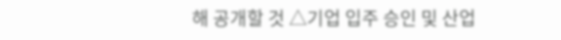해 공개할 것 △기업 입주 승인 및 산업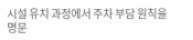시설 유치 과정에서 주차 부담 원칙을 명문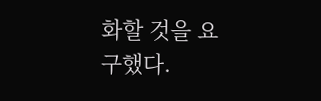화할 것을 요구했다.